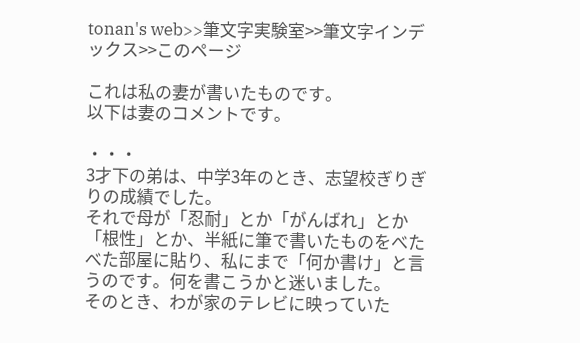tonan's web>>筆文字実験室>>筆文字インデックス>>このページ

これは私の妻が書いたものです。
以下は妻のコメントです。

・・・
3才下の弟は、中学3年のとき、志望校ぎりぎりの成績でした。
それで母が「忍耐」とか「がんばれ」とか「根性」とか、半紙に筆で書いたものをべたべた部屋に貼り、私にまで「何か書け」と言うのです。何を書こうかと迷いました。
そのとき、わが家のテレビに映っていた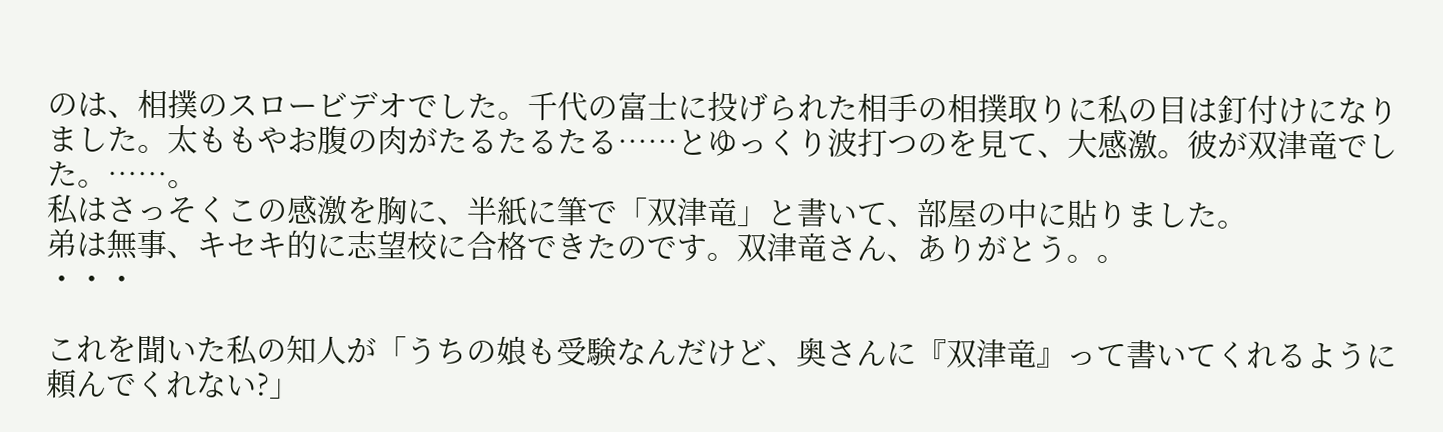のは、相撲のスロービデオでした。千代の富士に投げられた相手の相撲取りに私の目は釘付けになりました。太ももやお腹の肉がたるたるたる……とゆっくり波打つのを見て、大感激。彼が双津竜でした。……。
私はさっそくこの感激を胸に、半紙に筆で「双津竜」と書いて、部屋の中に貼りました。
弟は無事、キセキ的に志望校に合格できたのです。双津竜さん、ありがとう。。
・・・

これを聞いた私の知人が「うちの娘も受験なんだけど、奥さんに『双津竜』って書いてくれるように頼んでくれない?」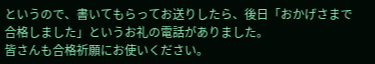というので、書いてもらってお送りしたら、後日「おかげさまで合格しました」というお礼の電話がありました。
皆さんも合格祈願にお使いください。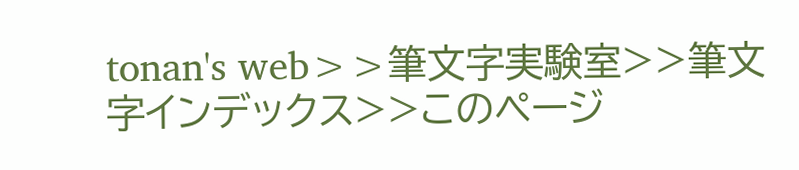tonan's web>>筆文字実験室>>筆文字インデックス>>このページ